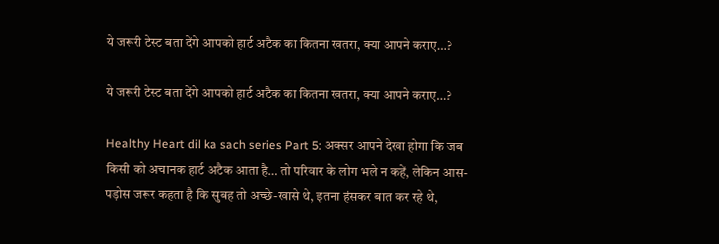ये जरूरी टेस्ट बता देंगे आपको हार्ट अटैक का कितना खतरा, क्या आपने कराए…?

ये जरूरी टेस्ट बता देंगे आपको हार्ट अटैक का कितना खतरा, क्या आपने कराए…?

Healthy Heart dil ka sach series Part 5: अक्सर आपने देखा होगा कि जब किसी को अचानक हार्ट अटैक आता है… तो परिवार के लोग भले न कहें, लेकिन आस-पड़ोस जरूर कहता है कि सुबह तो अच्छे-खासे थे, इतना हंसकर बात कर रहे थे,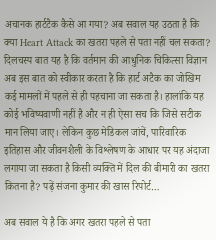अचानक हार्टटैक कैसे आ गया? अब सवाल यह उठता है कि क्या Heart Attack का खतरा पहले से पता नहीं चल सकता? दिलचस्प बात यह है कि वर्तमान की आधुनिक चिकित्सा विज्ञान अब इस बात को स्वीकार करता है कि हार्ट अटैक का जोखिम कई मामलों में पहले से ही पहचाना जा सकता है। हालांकि यह कोई भविष्यवाणी नहीं है और न ही ऐसा सच कि जिसे सटीक मान लिया जाए। लेकिन कुछ मेडिकल जांचें, पारिवारिक इतिहास और जीवनशैली के विश्लेषण के आधार पर यह अंदाजा लगाया जा सकता है किसी व्यक्ति में दिल की बीमारी का खतरा कितना है? पढ़ें संजना कुमार की खास रिपोर्ट…

अब सवाल ये है कि अगर खतरा पहले से पता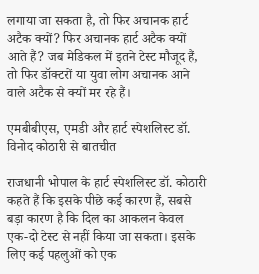लगाया जा सकता है, तो फिर अचानक हार्ट अटैक क्यों? फिर अचानक हार्ट अटैक क्यों आते हैं? जब मेडिकल में इतने टेस्ट मौजूद हैं, तो फिर डॉक्टरों या युवा लोग अचानक आने वाले अटैक से क्यों मर रहे हैं।

एमबीबीएस, एमडी और हार्ट स्पेशलिस्ट डॉ. विनोद कोठारी से बातचीत

राजधानी भोपाल के हार्ट स्पेशलिस्ट डॉ. कोठारी कहते हैं कि इसके पीछे कई कारण हैं, सबसे बड़ा कारण है कि दिल का आकलन केवल एक-दो टेस्ट से नहीं किया जा सकता। इसके लिए कई पहलुओं को एक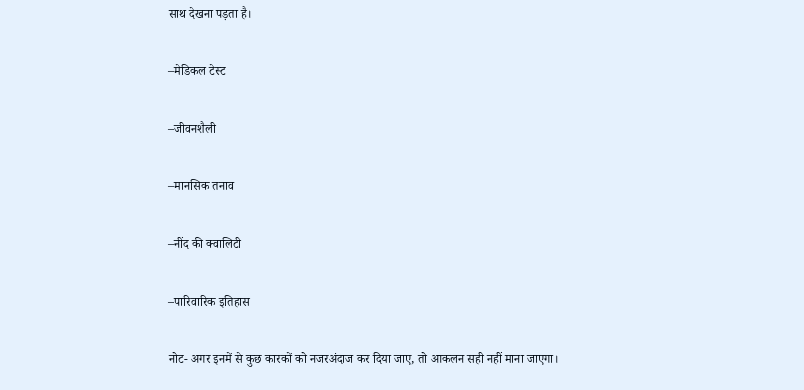साथ देखना पड़ता है।

–मेडिकल टेस्ट

–जीवनशैली

–मानसिक तनाव

–नींद की क्वालिटी

–पारिवारिक इतिहास

नोट- अगर इनमें से कुछ कारकों को नजरअंदाज कर दिया जाए, तो आकलन सही नहीं माना जाएगा।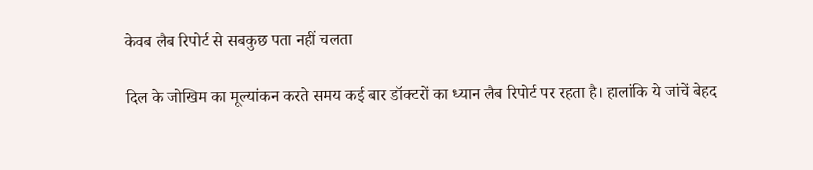केवब लैब रिपोर्ट से सबकुछ पता नहीं चलता

दिल के जोखिम का मूल्यांकन करते समय कई बार डॉक्टरों का ध्यान लैब रिपोर्ट पर रहता है। हालांकि ये जांचें बेहद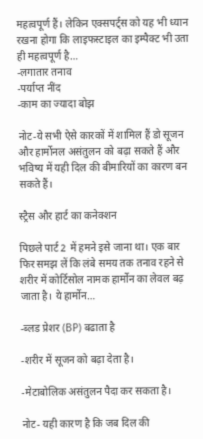महत्वपूर्ण हैं। लेकिन एक्सपर्ट्स को यह भी ध्यान रखना होगा कि लाइफस्टाइल का इम्पैक्ट भी उता ही महत्वपूर्ण है…
-लगातार तनाव
-पर्याप्त नींद
-काम का ज्यादा बोझ

नोट-ये सभी ऐसे कारकों में शामिल हैं डो सूजन और हार्मोनल असंतुलन को बढ़ा सकते हैं और भविष्य में यही दिल की बीमारियों का कारण बन सकते हैं।

स्ट्रैस और हार्ट का कनेक्शन

पिछले पार्ट 2 में हमने इसे जाना था। एक बार फिर समझ लें कि लंबे समय तक तनाव रहने से शरीर में कोर्टिसोल नामक हार्मोन का लेवल बढ़ जाता है। ये हार्मोन…

-ब्लड प्रेशर (BP) बढाता है

-शरीर में सूजन को बढ़ा देता है।

-मेटाबोलिक असंतुलन पैदा कर सकता है।

नोट- यही कारण है कि जब दिल की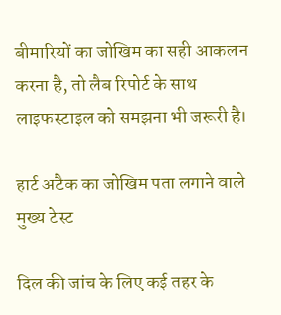बीमारियों का जोखिम का सही आकलन करना है, तो लैब रिपोर्ट के साथ लाइफस्टाइल को समझना भी जरूरी है।

हार्ट अटैक का जोखिम पता लगाने वाले मुख्य टेस्ट

दिल की जांच के लिए कई तहर के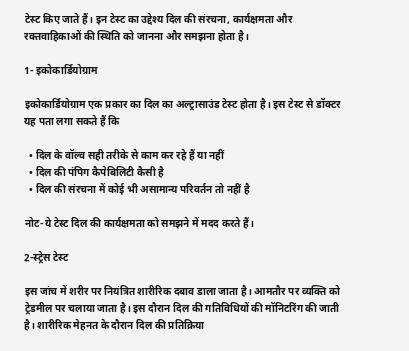टेस्ट किए जाते हैं। इन टेस्ट का उद्देश्य दिल की संरचना, कार्यक्षमता और रक्तवाहिकाओं की स्थिति को जानना और समझना होता है।

1- इकोकार्डियोग्राम

इकोकार्डियोग्राम एक प्रकार का दिल का अल्ट्रासाउंड टेस्ट होता है। इस टेस्ट से डॉक्टर यह पता लगा सकते हैं कि

  • दिल के वॉल्व सही तरीके से काम कर रहे हैं या नहीं
  • दिल की पंपिग कैपेबिलिटी कैसी है
  • दिल की संरचना में कोई भी असामान्य परिवर्तन तो नहीं है

नोट-ये टेस्ट दिल की कार्यक्षमता को समझने में मदद करते हैं।

2-स्ट्रेस टेस्ट

इस जांच में शरीर पर नियंत्रित शारीरिक दबाव डाला जाता है। आमतौर पर व्यक्ति को ट्रेडमील पर चलाया जाता है। इस दौरान दिल की गतिविधियों की मॉनिटरिंग की जाती है। शारीरिक मेहनत के दौरान दिल की प्रतिक्रिया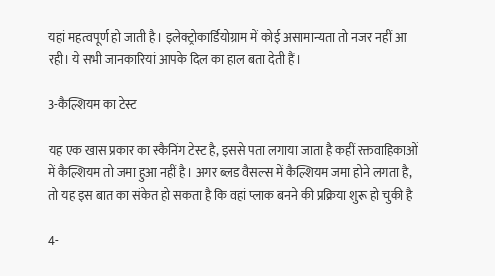यहां महत्वपूर्ण हो जाती है। इलेक्ट्रोकार्डियोग्राम में कोई असामान्यता तो नजर नहीं आ रही। ये सभी जानकारियां आपके दिल का हाल बता देती हैं।

3-कैल्शियम का टेस्ट

यह एक खास प्रकार का स्कैनिंग टेस्ट है, इससे पता लगाया जाता है कहीं रक्तवाहिकाओं में कैल्शियम तो जमा हुआ नहीं है। अगर ब्लड वैसल्स में कैल्शियम जमा होने लगता है, तो यह इस बात का संकेत हो सकता है कि वहां प्लाक बनने की प्रक्रिया शुरू हो चुकी है

4-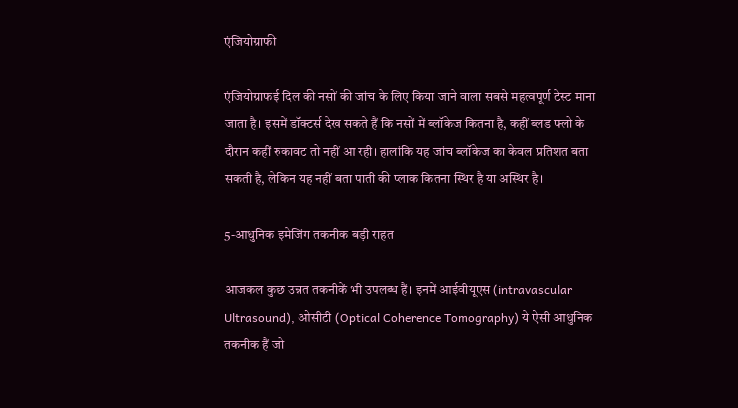एंजियोग्राफी

एंजियोग्राफई दिल की नसों की जांच के लिए किया जाने वाला सबसे महत्वपूर्ण टेस्ट माना जाता है। इसमें डॉक्टर्स देख सकते हैं कि नसों में ब्लॉकेज कितना है, कहीं ब्लड फ्लो के दौरान कहीं रुकावट तो नहीं आ रही। हालांकि यह जांच ब्लॉकेज का केवल प्रतिशत बता सकती है, लेकिन यह नहीं बता पाती की प्लाक कितना स्थिर है या अस्थिर है।

5-आधुनिक इमेजिंग तकनीक बड़ी राहत

आजकल कुछ उन्नत तकनीकें भी उपलब्ध हैं। इनमें आईवीयूएस (intravascular Ultrasound), ओसीटी (Optical Coherence Tomography) ये ऐसी आधुनिक तकनीक हैं जो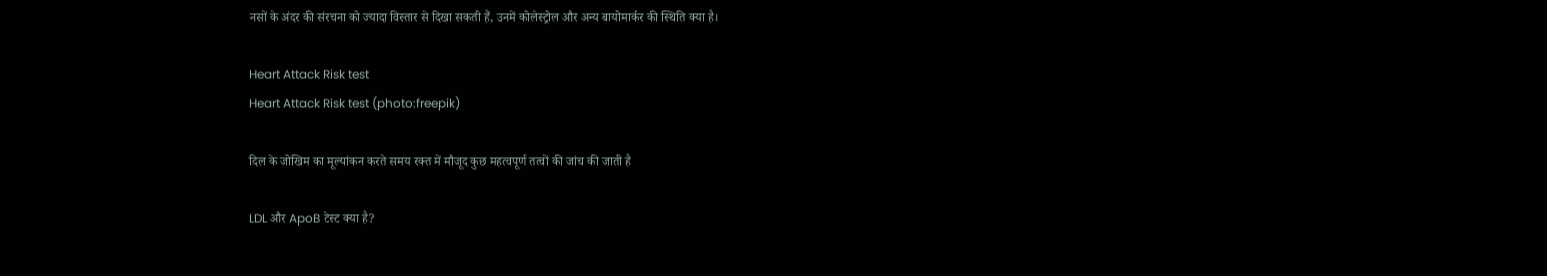नसों के अंदर की संरचना को ज्यादा विस्तार से दिखा सकती हैं, उनमें कोलेस्ट्रोल और अन्य बायोमार्कर की स्थिति क्या है।

Heart Attack Risk test
Heart Attack Risk test (photo:freepik)

दिल के जोखिम का मूल्यांकन करते समय रक्त में मौजूद कुछ महत्वपूर्ण तत्वों की जांच की जाती है

LDL और ApoB टेस्ट क्या है?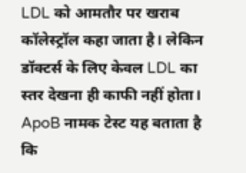LDL को आमतौर पर खराब कॉलेस्ट्रॉल कहा जाता है। लेकिन डॉक्टर्स के लिए केवल LDL का स्तर देखना ही काफी नहीं होता। ApoB नामक टेस्ट यह बताता है कि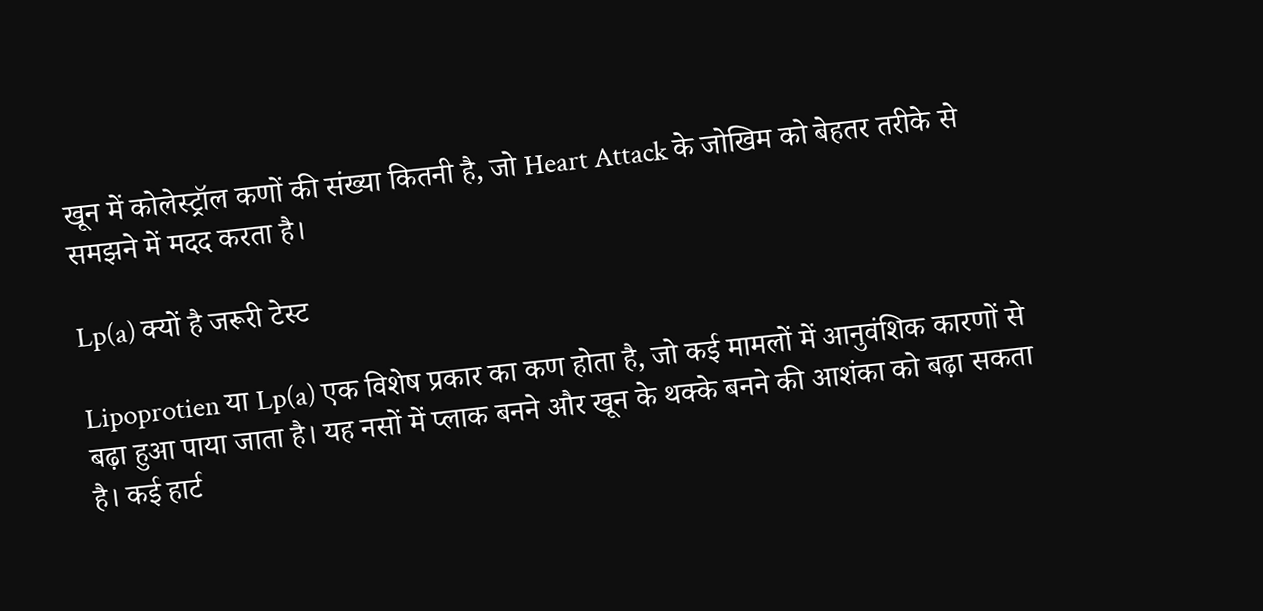खून में कोलेस्ट्रॉल कणों की संख्या कितनी है, जो Heart Attack के जोखिम को बेहतर तरीके से समझने में मदद करता है।

Lp(a) क्यों है जरूरी टेस्ट

Lipoprotien या Lp(a) एक विशेष प्रकार का कण होता है, जो कई मामलों में आनुवंशिक कारणों से बढ़ा हुआ पाया जाता है। यह नसों में प्लाक बनने और खून के थक्के बनने की आशंका को बढ़ा सकता है। कई हार्ट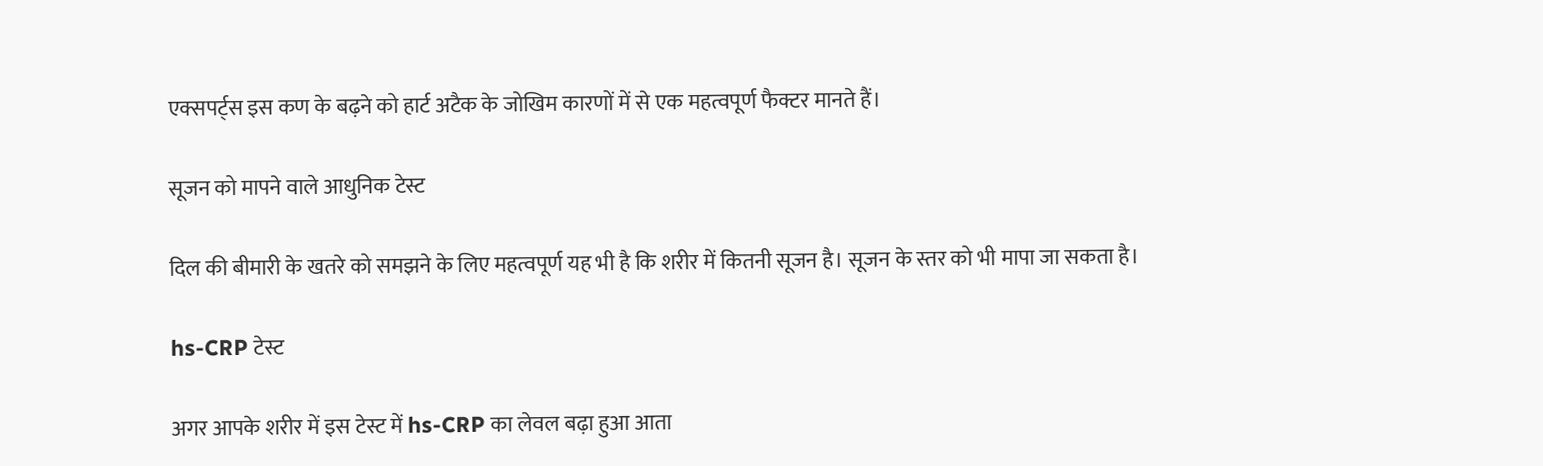एक्सपर्ट्स इस कण के बढ़ने को हार्ट अटैक के जोखिम कारणों में से एक महत्वपूर्ण फैक्टर मानते हैं।

सूजन को मापने वाले आधुनिक टेस्ट

दिल की बीमारी के खतरे को समझने के लिए महत्वपूर्ण यह भी है कि शरीर में कितनी सूजन है। सूजन के स्तर को भी मापा जा सकता है।

hs-CRP टेस्ट

अगर आपके शरीर में इस टेस्ट में hs-CRP का लेवल बढ़ा हुआ आता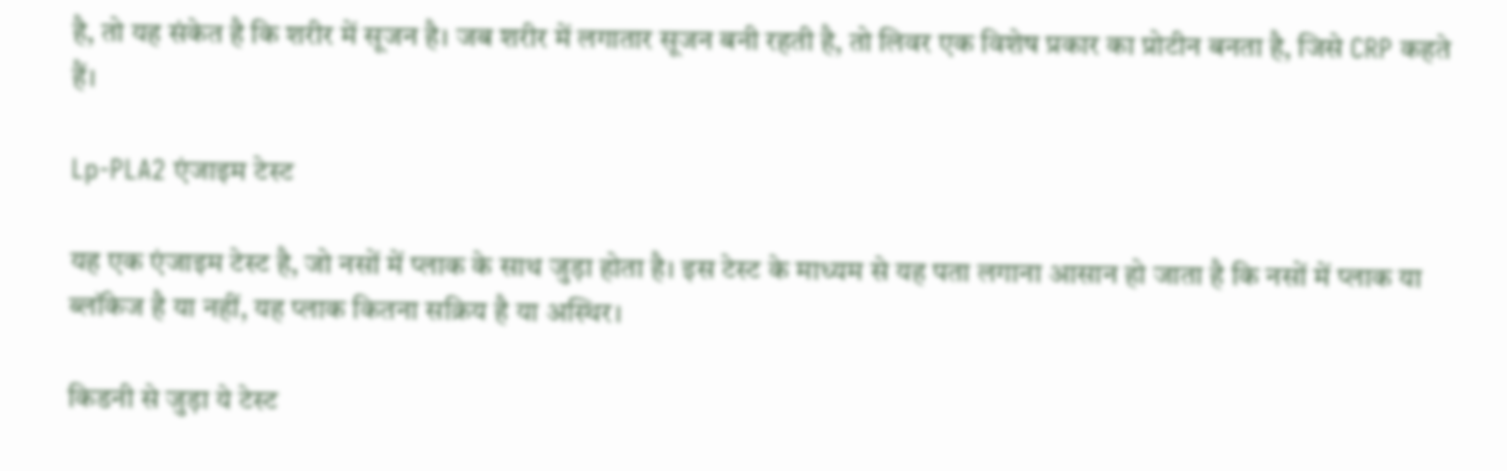है, तो यह संकेत है कि शरीर में सूजन है। जब शरीर में लगातार सूजन बनी रहती है, तो लिवर एक विशेष प्रकार का प्रोटीन बनता है, जिसे CRP कहते हैं।

Lp-PLA2 एंजाइम टेस्ट

यह एक एंजाइम टेस्ट है, जो नसों में प्लाक के साथ जुड़ा होता है। इस टेस्ट के माध्यम से यह पता लगाना आसान हो जाता है कि नसों में प्लाक या ब्लॉकेज है या नहीं, यह प्लाक कितना सक्रिय है या अस्थिर।

किडनी से जुड़ा ये टेस्ट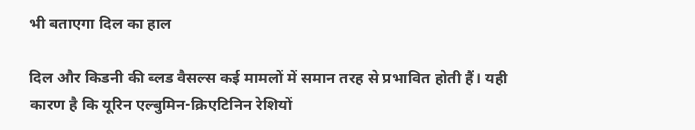भी बताएगा दिल का हाल

दिल और किडनी की ब्लड वैसल्स कई मामलों में समान तरह से प्रभावित होती हैं। यही कारण है कि यूरिन एल्बुमिन-क्रिएटिनिन रेशियों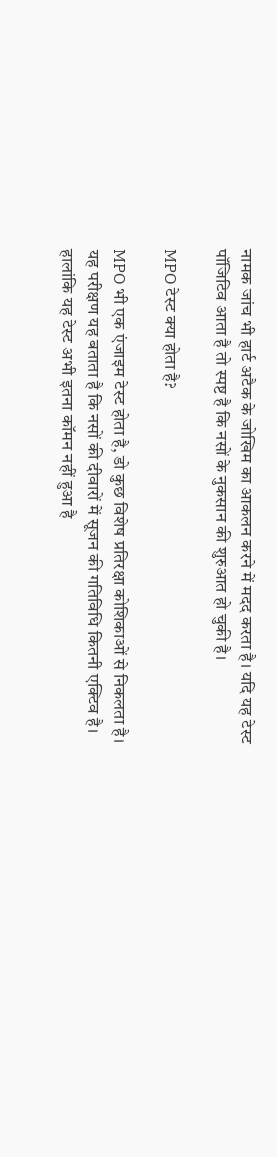नामक जांच भी हार्ट अटैक के जोखिम का आकलन करने में मदद करता है। यदि यह टेस्ट पॉजिटिव आता है तो स्पष्ट है कि नसों के नुकसान की शुरुआत हो चुकी है।

MPO टेस्ट क्या होता है?

MPO भी एक एंजाइम टेस्ट होता है, डो कुछ विशेष प्रतिरक्षा कोशिकाओं से निकलता है। यह परीक्षण यह बताता है कि नसों की दीवारों में सूजन की गतिविधि कितनी एक्टिव है। हालांकि यह टेस्ट अभी इतना कॉमन नहीं हुआ है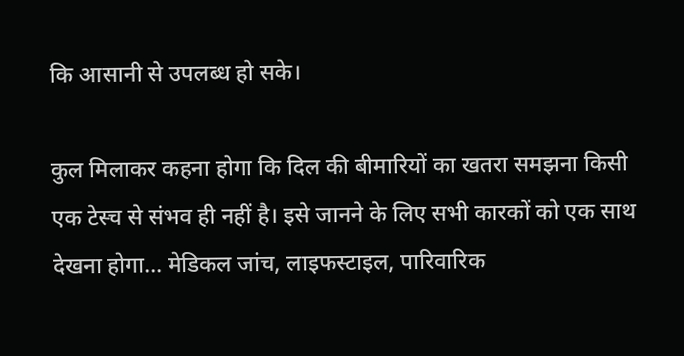कि आसानी से उपलब्ध हो सके।

कुल मिलाकर कहना होगा कि दिल की बीमारियों का खतरा समझना किसी एक टेस्च से संभव ही नहीं है। इसे जानने के लिए सभी कारकों को एक साथ देखना होगा… मेडिकल जांच, लाइफस्टाइल, पारिवारिक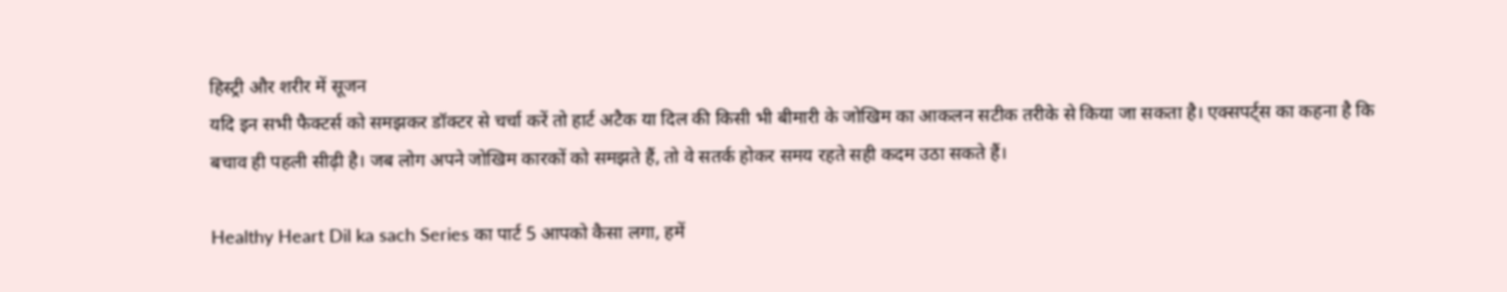हिस्ट्री और शरीर में सूजन
यदि इन सभी फैक्टर्स को समझकर डॉक्टर से चर्चा करें तो हार्ट अटैक या दिल की किसी भी बीमारी के जोखिम का आकलन सटीक तरीके से किया जा सकता है। एक्सपर्ट्स का कहना है कि बचाव ही पहली सीढ़ी है। जब लोग अपने जोखिम कारकों को समझते हैं, तो वे सतर्क होकर समय रहते सही कदम उठा सकते हैं।

Healthy Heart Dil ka sach Series का पार्ट 5 आपको कैसा लगा, हमें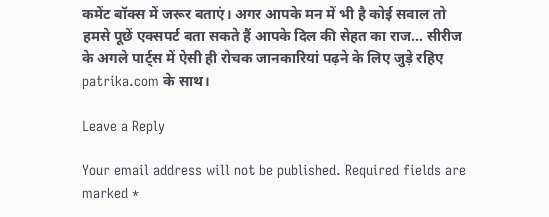कमेंट बॉक्स में जरूर बताएं। अगर आपके मन में भी है कोई सवाल तो हमसे पूछें एक्सपर्ट बता सकते हैं आपके दिल की सेहत का राज… सीरीज के अगले पार्ट्स में ऐसी ही रोचक जानकारियां पढ़ने के लिए जुड़े रहिए patrika.com के साथ।

Leave a Reply

Your email address will not be published. Required fields are marked *